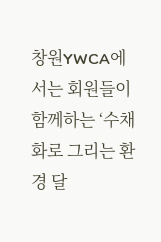창원YWCA에서는 회원들이 함께하는 ‘수채화로 그리는 환경 달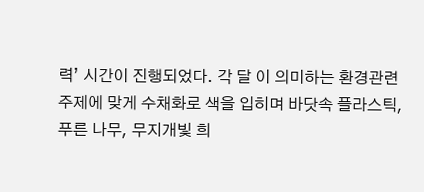력’ 시간이 진행되었다. 각 달 이 의미하는 환경관련 주제에 맞게 수채화로 색을 입히며 바닷속 플라스틱, 푸른 나무, 무지개빛 희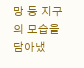망 등 지구의 모습을 담아냈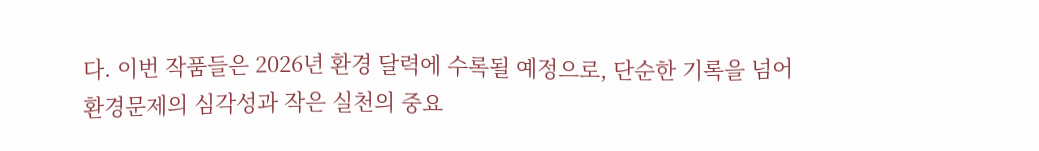다. 이번 작품들은 2026년 환경 달력에 수록될 예정으로, 단순한 기록을 넘어 환경문제의 심각성과 작은 실천의 중요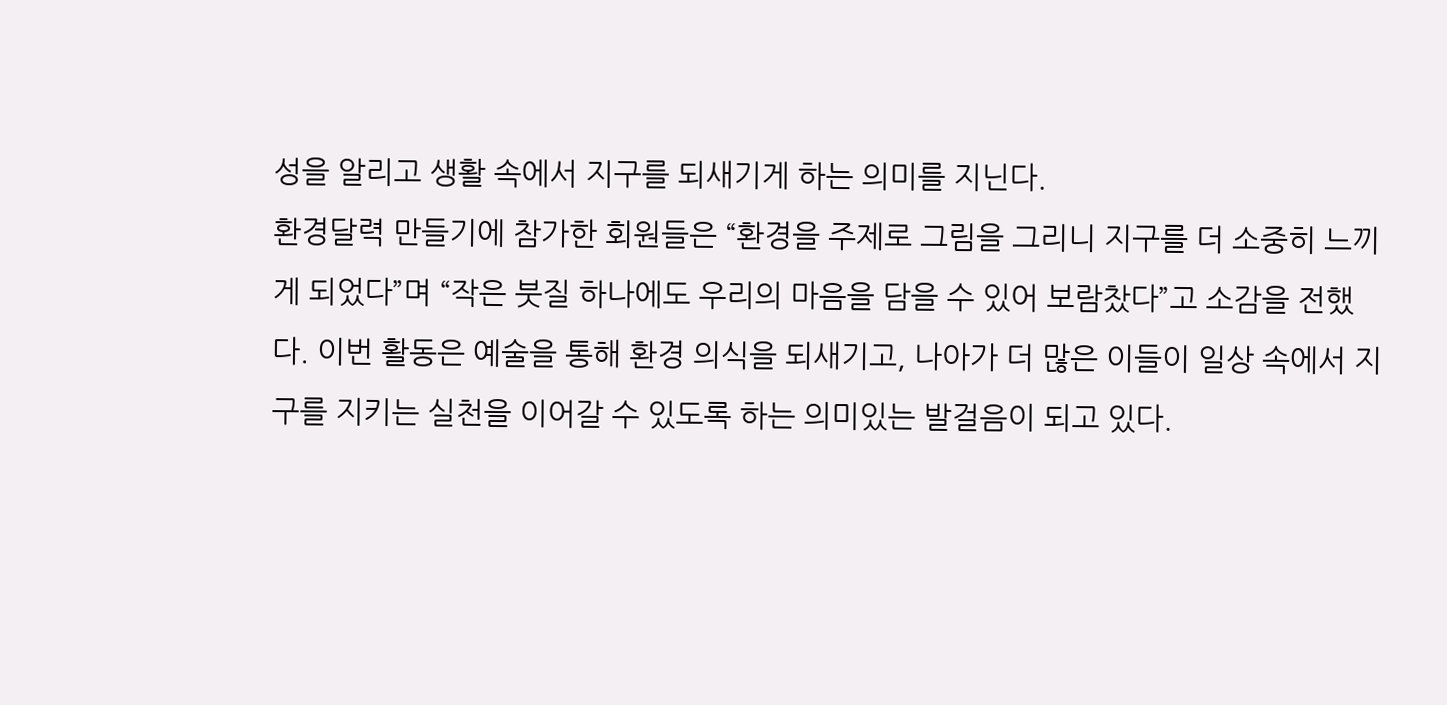성을 알리고 생활 속에서 지구를 되새기게 하는 의미를 지닌다.
환경달력 만들기에 참가한 회원들은 “환경을 주제로 그림을 그리니 지구를 더 소중히 느끼게 되었다”며 “작은 붓질 하나에도 우리의 마음을 담을 수 있어 보람찼다”고 소감을 전했다. 이번 활동은 예술을 통해 환경 의식을 되새기고, 나아가 더 많은 이들이 일상 속에서 지구를 지키는 실천을 이어갈 수 있도록 하는 의미있는 발걸음이 되고 있다.